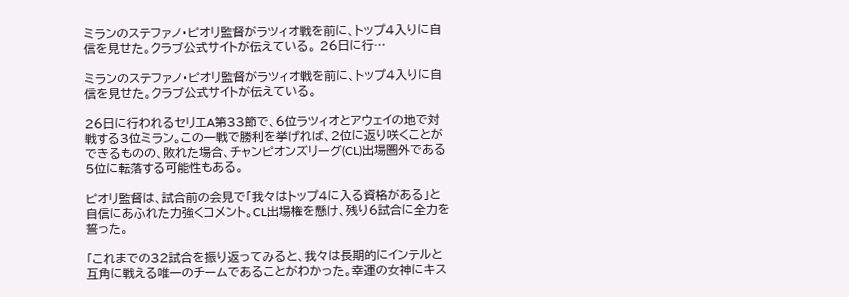ミランのステファノ・ピオリ監督がラツィオ戦を前に、トップ4入りに自信を見せた。クラブ公式サイトが伝えている。 26日に行…

ミランのステファノ・ピオリ監督がラツィオ戦を前に、トップ4入りに自信を見せた。クラブ公式サイトが伝えている。

26日に行われるセリエA第33節で、6位ラツィオとアウェイの地で対戦する3位ミラン。この一戦で勝利を挙げれば、2位に返り咲くことができるものの、敗れた場合、チャンピオンズリーグ(CL)出場圏外である5位に転落する可能性もある。

ピオリ監督は、試合前の会見で「我々はトップ4に入る資格がある」と自信にあふれた力強くコメント。CL出場権を懸け、残り6試合に全力を誓った。

「これまでの32試合を振り返ってみると、我々は長期的にインテルと互角に戦える唯一のチームであることがわかった。幸運の女神にキス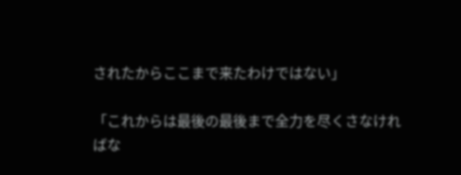されたからここまで来たわけではない」

「これからは最後の最後まで全力を尽くさなければな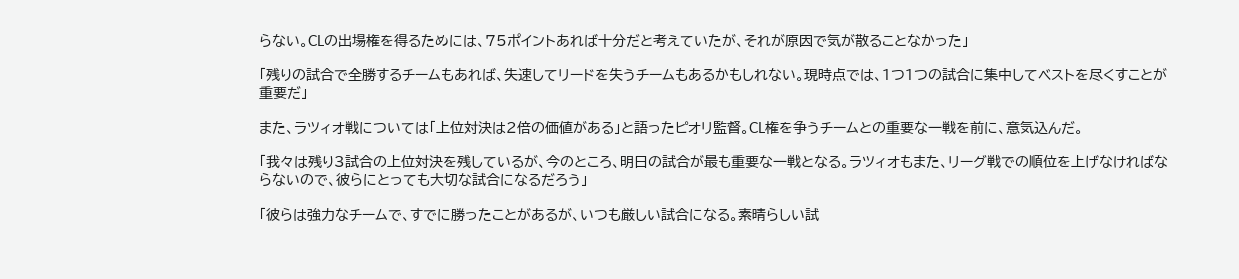らない。CLの出場権を得るためには、75ポイントあれば十分だと考えていたが、それが原因で気が散ることなかった」

「残りの試合で全勝するチームもあれば、失速してリードを失うチームもあるかもしれない。現時点では、1つ1つの試合に集中してベストを尽くすことが重要だ」

また、ラツィオ戦については「上位対決は2倍の価値がある」と語ったピオリ監督。CL権を争うチームとの重要な一戦を前に、意気込んだ。

「我々は残り3試合の上位対決を残しているが、今のところ、明日の試合が最も重要な一戦となる。ラツィオもまた、リーグ戦での順位を上げなければならないので、彼らにとっても大切な試合になるだろう」

「彼らは強力なチームで、すでに勝ったことがあるが、いつも厳しい試合になる。素晴らしい試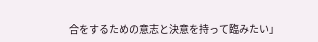合をするための意志と決意を持って臨みたい」